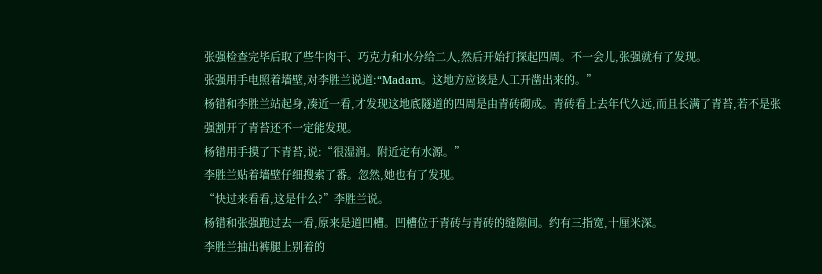张强检查完毕后取了些牛肉干、巧克力和水分给二人,然后开始打探起四周。不一会儿,张强就有了发现。
张强用手电照着墙壁,对李胜兰说道:“Madam。这地方应该是人工开凿出来的。”
杨错和李胜兰站起身,凑近一看,才发现这地底隧道的四周是由青砖砌成。青砖看上去年代久远,而且长满了青苔,若不是张强割开了青苔还不一定能发现。
杨错用手摸了下青苔,说:“很湿润。附近定有水源。”
李胜兰贴着墙壁仔细搜索了番。忽然,她也有了发现。
“快过来看看,这是什么?”李胜兰说。
杨错和张强跑过去一看,原来是道凹槽。凹槽位于青砖与青砖的缝隙间。约有三指宽,十厘米深。
李胜兰抽出裤腿上别着的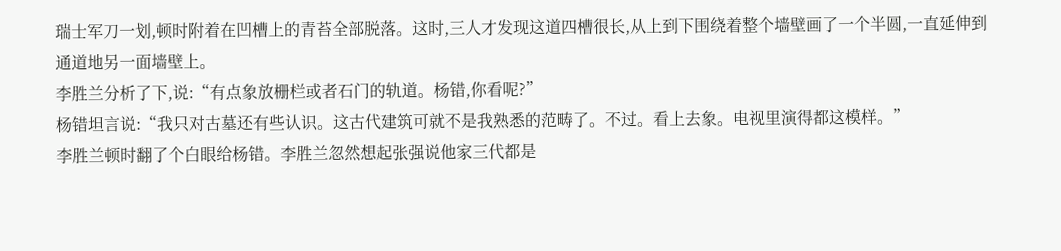瑞士军刀一划,顿时附着在凹槽上的青苔全部脱落。这时,三人才发现这道四槽很长,从上到下围绕着整个墙壁画了一个半圆,一直延伸到通道地另一面墙壁上。
李胜兰分析了下,说:“有点象放栅栏或者石门的轨道。杨错,你看呢?”
杨错坦言说:“我只对古墓还有些认识。这古代建筑可就不是我熟悉的范畴了。不过。看上去象。电视里演得都这模样。”
李胜兰顿时翻了个白眼给杨错。李胜兰忽然想起张强说他家三代都是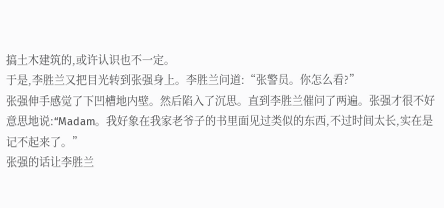搞土木建筑的,或许认识也不一定。
于是,李胜兰又把目光转到张强身上。李胜兰问道:“张警员。你怎么看?”
张强伸手感觉了下凹槽地内壁。然后陷入了沉思。直到李胜兰催问了两遍。张强才很不好意思地说:“Madam。我好象在我家老爷子的书里面见过类似的东西,不过时间太长,实在是记不起来了。”
张强的话让李胜兰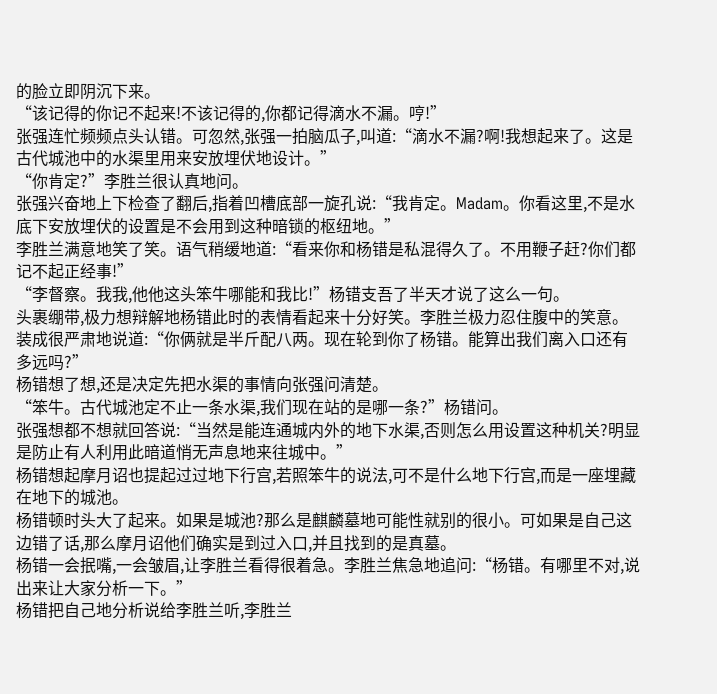的脸立即阴沉下来。
“该记得的你记不起来!不该记得的,你都记得滴水不漏。哼!”
张强连忙频频点头认错。可忽然,张强一拍脑瓜子,叫道:“滴水不漏?啊!我想起来了。这是古代城池中的水渠里用来安放埋伏地设计。”
“你肯定?”李胜兰很认真地问。
张强兴奋地上下检查了翻后,指着凹槽底部一旋孔说:“我肯定。Madam。你看这里,不是水底下安放埋伏的设置是不会用到这种暗锁的枢纽地。”
李胜兰满意地笑了笑。语气稍缓地道:“看来你和杨错是私混得久了。不用鞭子赶?你们都记不起正经事!”
“李督察。我我,他他这头笨牛哪能和我比!”杨错支吾了半天才说了这么一句。
头裹绷带,极力想辩解地杨错此时的表情看起来十分好笑。李胜兰极力忍住腹中的笑意。装成很严肃地说道:“你俩就是半斤配八两。现在轮到你了杨错。能算出我们离入口还有多远吗?”
杨错想了想,还是决定先把水渠的事情向张强问清楚。
“笨牛。古代城池定不止一条水渠,我们现在站的是哪一条?”杨错问。
张强想都不想就回答说:“当然是能连通城内外的地下水渠,否则怎么用设置这种机关?明显是防止有人利用此暗道悄无声息地来往城中。”
杨错想起摩月诏也提起过过地下行宫,若照笨牛的说法,可不是什么地下行宫,而是一座埋藏在地下的城池。
杨错顿时头大了起来。如果是城池?那么是麒麟墓地可能性就别的很小。可如果是自己这边错了话,那么摩月诏他们确实是到过入口,并且找到的是真墓。
杨错一会抿嘴,一会皱眉,让李胜兰看得很着急。李胜兰焦急地追问:“杨错。有哪里不对,说出来让大家分析一下。”
杨错把自己地分析说给李胜兰听,李胜兰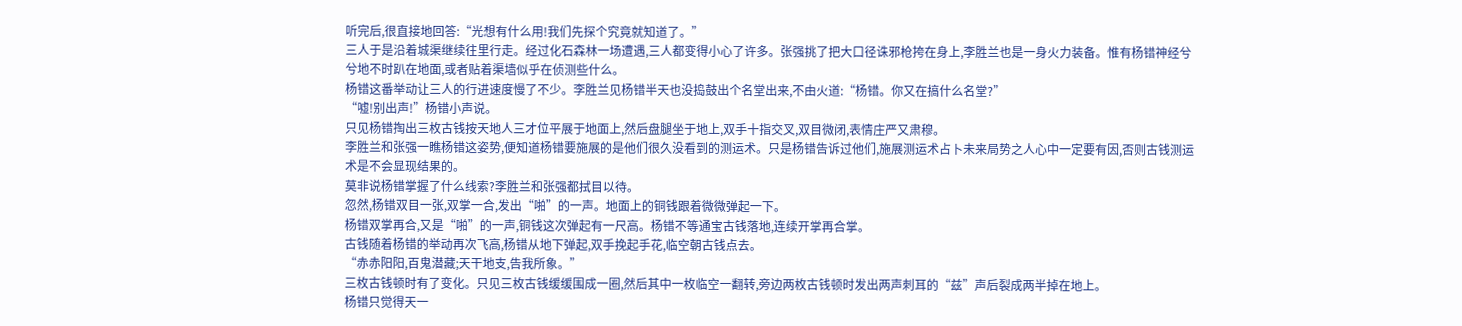听完后,很直接地回答:“光想有什么用!我们先探个究竟就知道了。”
三人于是沿着城渠继续往里行走。经过化石森林一场遭遇,三人都变得小心了许多。张强挑了把大口径诛邪枪挎在身上,李胜兰也是一身火力装备。惟有杨错神经兮兮地不时趴在地面,或者贴着渠墙似乎在侦测些什么。
杨错这番举动让三人的行进速度慢了不少。李胜兰见杨错半天也没捣鼓出个名堂出来,不由火道:“杨错。你又在搞什么名堂?”
“嘘!别出声!”杨错小声说。
只见杨错掏出三枚古钱按天地人三才位平展于地面上,然后盘腿坐于地上,双手十指交叉,双目微闭,表情庄严又肃穆。
李胜兰和张强一瞧杨错这姿势,便知道杨错要施展的是他们很久没看到的测运术。只是杨错告诉过他们,施展测运术占卜未来局势之人心中一定要有因,否则古钱测运术是不会显现结果的。
莫非说杨错掌握了什么线索?李胜兰和张强都拭目以待。
忽然,杨错双目一张,双掌一合,发出“啪”的一声。地面上的铜钱跟着微微弹起一下。
杨错双掌再合,又是“啪”的一声,铜钱这次弹起有一尺高。杨错不等通宝古钱落地,连续开掌再合掌。
古钱随着杨错的举动再次飞高,杨错从地下弹起,双手挽起手花,临空朝古钱点去。
“赤赤阳阳,百鬼潜藏;天干地支,告我所象。”
三枚古钱顿时有了变化。只见三枚古钱缓缓围成一圈,然后其中一枚临空一翻转,旁边两枚古钱顿时发出两声刺耳的“兹”声后裂成两半掉在地上。
杨错只觉得天一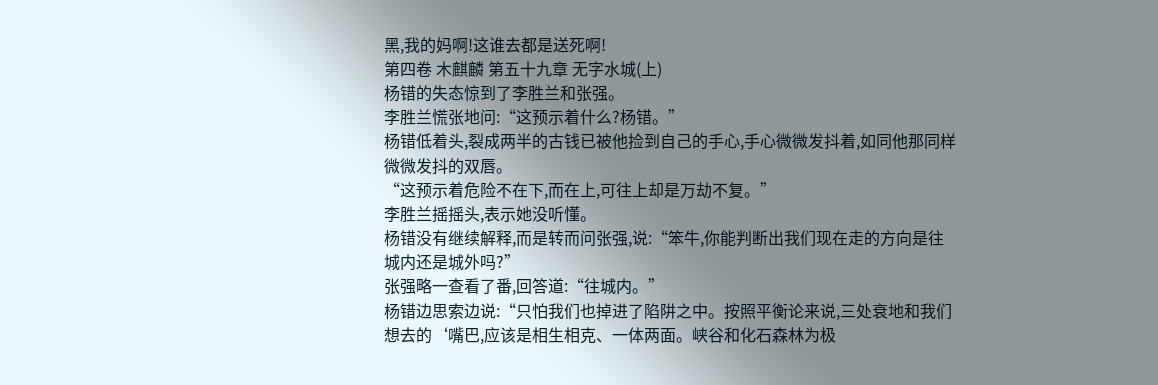黑,我的妈啊!这谁去都是送死啊!
第四卷 木麒麟 第五十九章 无字水城(上)
杨错的失态惊到了李胜兰和张强。
李胜兰慌张地问:“这预示着什么?杨错。”
杨错低着头,裂成两半的古钱已被他捡到自己的手心,手心微微发抖着,如同他那同样微微发抖的双唇。
“这预示着危险不在下,而在上,可往上却是万劫不复。”
李胜兰摇摇头,表示她没听懂。
杨错没有继续解释,而是转而问张强,说:“笨牛,你能判断出我们现在走的方向是往城内还是城外吗?”
张强略一查看了番,回答道:“往城内。”
杨错边思索边说:“只怕我们也掉进了陷阱之中。按照平衡论来说,三处衰地和我们想去的‘嘴巴,应该是相生相克、一体两面。峡谷和化石森林为极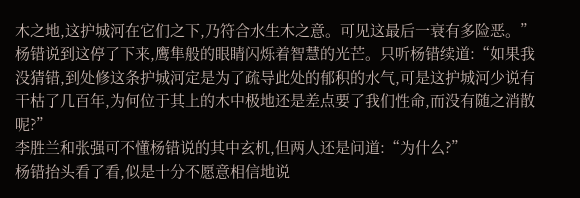木之地,这护城河在它们之下,乃符合水生木之意。可见这最后一衰有多险恶。”
杨错说到这停了下来,鹰隼般的眼睛闪烁着智慧的光芒。只听杨错续道:“如果我没猜错,到处修这条护城河定是为了疏导此处的郁积的水气,可是这护城河少说有干枯了几百年,为何位于其上的木中极地还是差点要了我们性命,而没有随之消散呢?”
李胜兰和张强可不懂杨错说的其中玄机,但两人还是问道:“为什么?”
杨错抬头看了看,似是十分不愿意相信地说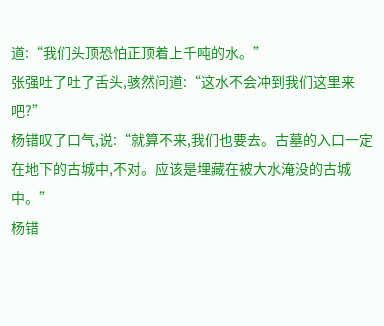道:“我们头顶恐怕正顶着上千吨的水。”
张强吐了吐了舌头,骇然问道:“这水不会冲到我们这里来吧?”
杨错叹了口气,说:“就算不来,我们也要去。古墓的入口一定在地下的古城中,不对。应该是埋藏在被大水淹没的古城中。”
杨错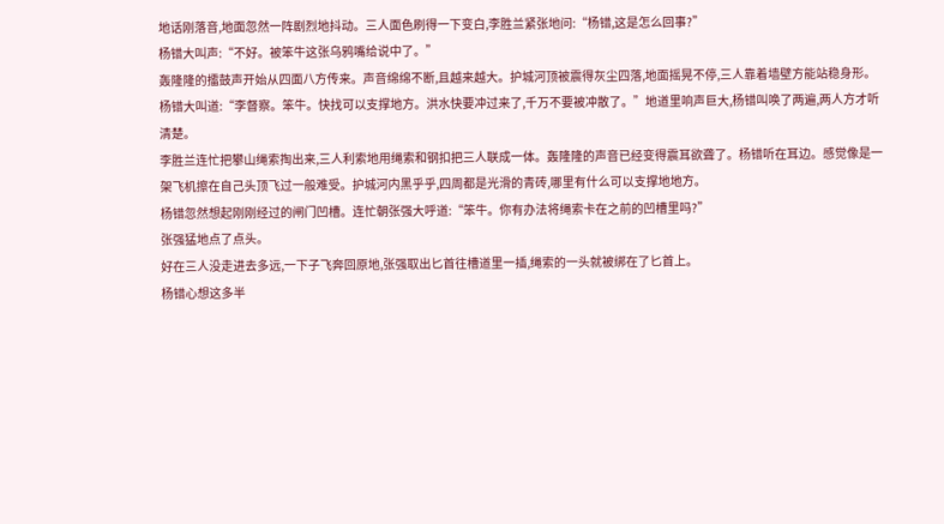地话刚落音,地面忽然一阵剧烈地抖动。三人面色刷得一下变白,李胜兰紧张地问:“杨错,这是怎么回事?”
杨错大叫声:“不好。被笨牛这张乌鸦嘴给说中了。”
轰隆隆的擂鼓声开始从四面八方传来。声音绵绵不断,且越来越大。护城河顶被震得灰尘四落,地面摇晃不停,三人靠着墙壁方能站稳身形。
杨错大叫道:“李督察。笨牛。快找可以支撑地方。洪水快要冲过来了,千万不要被冲散了。”地道里响声巨大,杨错叫唤了两遍,两人方才听清楚。
李胜兰连忙把攀山绳索掏出来,三人利索地用绳索和钢扣把三人联成一体。轰隆隆的声音已经变得震耳欲聋了。杨错听在耳边。感觉像是一架飞机擦在自己头顶飞过一般难受。护城河内黑乎乎,四周都是光滑的青砖,哪里有什么可以支撑地地方。
杨错忽然想起刚刚经过的闸门凹槽。连忙朝张强大呼道:“笨牛。你有办法将绳索卡在之前的凹槽里吗?”
张强猛地点了点头。
好在三人没走进去多远,一下子飞奔回原地,张强取出匕首往槽道里一插,绳索的一头就被绑在了匕首上。
杨错心想这多半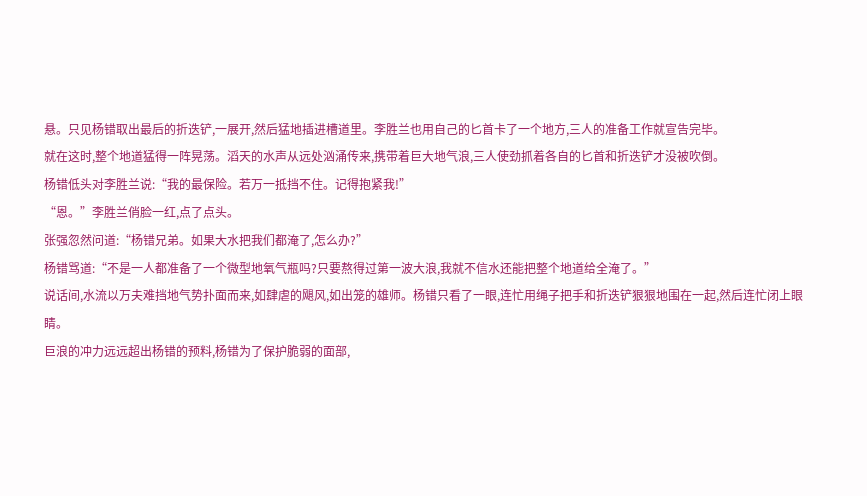悬。只见杨错取出最后的折迭铲,一展开,然后猛地插进槽道里。李胜兰也用自己的匕首卡了一个地方,三人的准备工作就宣告完毕。
就在这时,整个地道猛得一阵晃荡。滔天的水声从远处汹涌传来,携带着巨大地气浪,三人使劲抓着各自的匕首和折迭铲才没被吹倒。
杨错低头对李胜兰说:“我的最保险。若万一抵挡不住。记得抱紧我!”
“恩。”李胜兰俏脸一红,点了点头。
张强忽然问道:“杨错兄弟。如果大水把我们都淹了,怎么办?”
杨错骂道:“不是一人都准备了一个微型地氧气瓶吗?只要熬得过第一波大浪,我就不信水还能把整个地道给全淹了。”
说话间,水流以万夫难挡地气势扑面而来,如肆虐的飓风,如出笼的雄师。杨错只看了一眼,连忙用绳子把手和折迭铲狠狠地围在一起,然后连忙闭上眼睛。
巨浪的冲力远远超出杨错的预料,杨错为了保护脆弱的面部,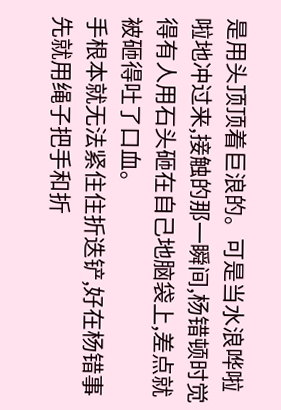是用头顶顶着巨浪的。可是当水浪哗啦啦地冲过来,接触的那一瞬间,杨错顿时觉得有人用石头砸在自己地脑袋上,差点就被砸得吐了口血。
手根本就无法紧住住折迭铲,好在杨错事先就用绳子把手和折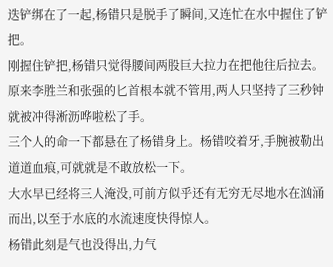迭铲绑在了一起,杨错只是脱手了瞬间,又连忙在水中握住了铲把。
刚握住铲把,杨错只觉得腰间两股巨大拉力在把他往后拉去。原来李胜兰和张强的匕首根本就不管用,两人只坚持了三秒钟就被冲得淅沥哗啦松了手。
三个人的命一下都悬在了杨错身上。杨错咬着牙,手腕被勒出道道血痕,可就就是不敢放松一下。
大水早已经将三人淹没,可前方似乎还有无穷无尽地水在汹涌而出,以至于水底的水流速度快得惊人。
杨错此刻是气也没得出,力气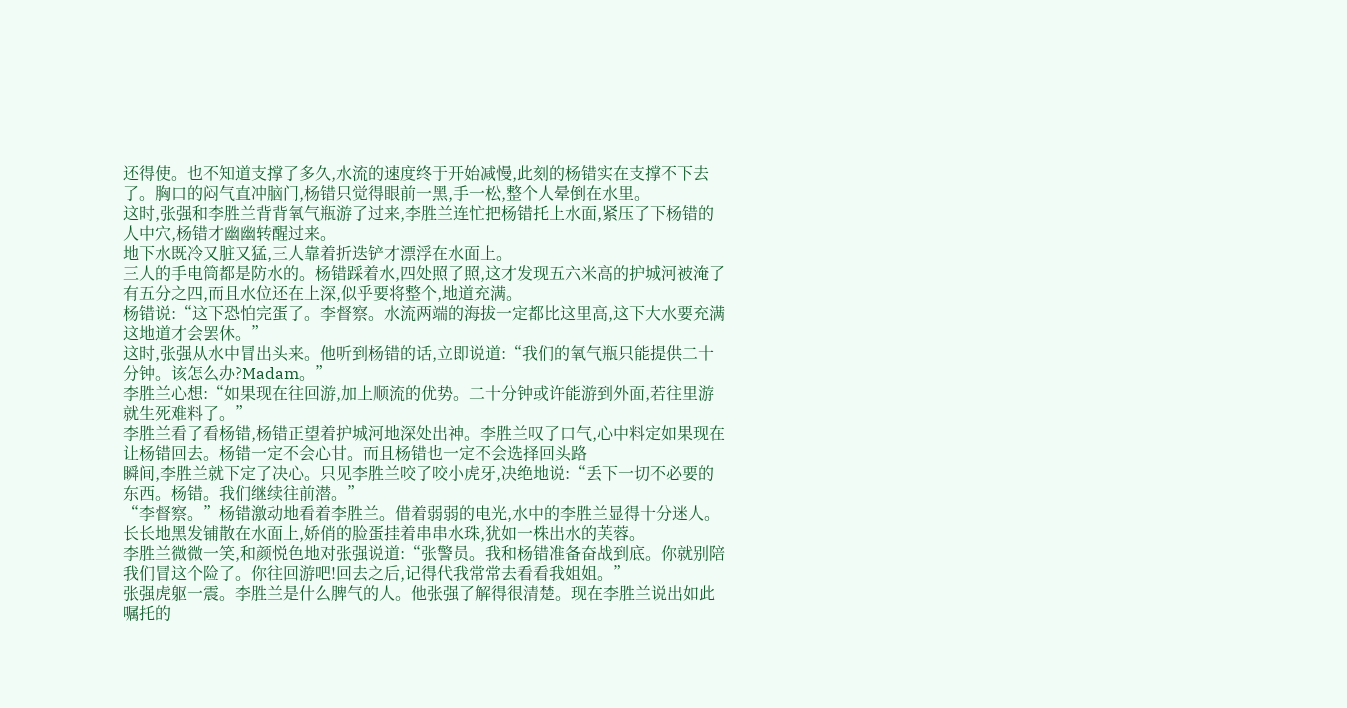还得使。也不知道支撑了多久,水流的速度终于开始减慢,此刻的杨错实在支撑不下去了。胸口的闷气直冲脑门,杨错只觉得眼前一黑,手一松,整个人晕倒在水里。
这时,张强和李胜兰背背氧气瓶游了过来,李胜兰连忙把杨错托上水面,紧压了下杨错的人中穴,杨错才幽幽转醒过来。
地下水既冷又脏又猛,三人靠着折迭铲才漂浮在水面上。
三人的手电筒都是防水的。杨错踩着水,四处照了照,这才发现五六米高的护城河被淹了有五分之四,而且水位还在上深,似乎要将整个,地道充满。
杨错说:“这下恐怕完蛋了。李督察。水流两端的海拔一定都比这里高,这下大水要充满这地道才会罢休。”
这时,张强从水中冒出头来。他听到杨错的话,立即说道:“我们的氧气瓶只能提供二十分钟。该怎么办?Madam。”
李胜兰心想:“如果现在往回游,加上顺流的优势。二十分钟或许能游到外面,若往里游就生死难料了。”
李胜兰看了看杨错,杨错正望着护城河地深处出神。李胜兰叹了口气,心中料定如果现在让杨错回去。杨错一定不会心甘。而且杨错也一定不会选择回头路
瞬间,李胜兰就下定了决心。只见李胜兰咬了咬小虎牙,决绝地说:“丢下一切不必要的东西。杨错。我们继续往前潜。”
“李督察。”杨错激动地看着李胜兰。借着弱弱的电光,水中的李胜兰显得十分迷人。长长地黑发铺散在水面上,娇俏的脸蛋挂着串串水珠,犹如一株出水的芙蓉。
李胜兰微微一笑,和颜悦色地对张强说道:“张警员。我和杨错准备奋战到底。你就别陪我们冒这个险了。你往回游吧!回去之后,记得代我常常去看看我姐姐。”
张强虎躯一震。李胜兰是什么脾气的人。他张强了解得很清楚。现在李胜兰说出如此嘱托的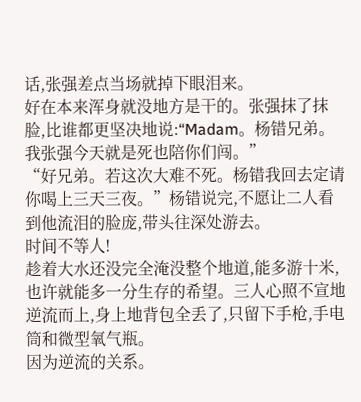话,张强差点当场就掉下眼泪来。
好在本来浑身就没地方是干的。张强抹了抹脸,比谁都更坚决地说:“Madam。杨错兄弟。我张强今天就是死也陪你们闯。”
“好兄弟。若这次大难不死。杨错我回去定请你喝上三天三夜。”杨错说完,不愿让二人看到他流泪的脸庞,带头往深处游去。
时间不等人!
趁着大水还没完全淹没整个地道,能多游十米,也许就能多一分生存的希望。三人心照不宣地逆流而上,身上地背包全丢了,只留下手枪,手电筒和微型氧气瓶。
因为逆流的关系。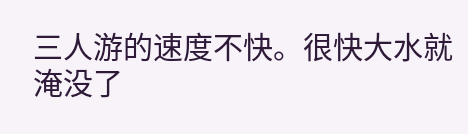三人游的速度不快。很快大水就淹没了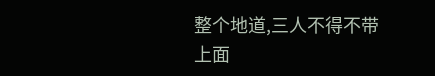整个地道,三人不得不带上面